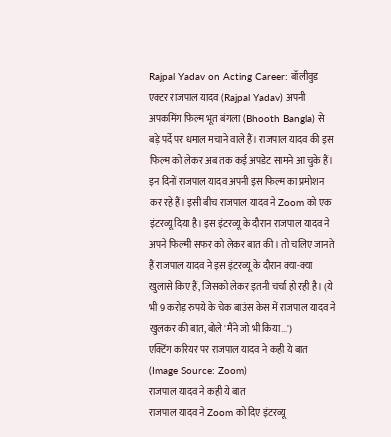Rajpal Yadav on Acting Career: बॉलीवुड एक्टर राजपाल यादव (Rajpal Yadav) अपनी अपकमिंग फिल्म भूत बंगला (Bhooth Bangla) से बड़े पर्दे पर धमाल मचाने वाले हैं। राजपाल यादव की इस फिल्म को लेकर अब तक कई अपडेट सामने आ चुके हैं। इन दिनों राजपाल यादव अपनी इस फिल्म का प्रमोशन कर रहे हैं। इसी बीच राजपाल यादव ने Zoom को एक इंटरव्यू दिया है। इस इंटरव्यू के दौरान राजपाल यादव ने अपने फिल्मी सफर को लेकर बात की। तो चलिए जानते हैं राजपाल यादव ने इस इंटरव्यू के दौरान क्या-क्या खुलासे किए हैं, जिसको लेकर इतनी चर्चा हो रही है। (ये भी 9 करोड़ रुपये के चेक बाउंस केस में राजपाल यादव ने खुलकर की बात, बोले 'मैंने जो भी किया...')
एक्टिंग करियर पर राजपाल यादव ने कही ये बात (Image Source: Zoom)
राजपाल यादव ने कही ये बात
राजपाल यादव ने Zoom को दिए इंटरव्यू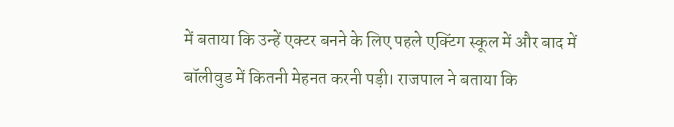में बताया कि उन्हें एक्टर बनने के लिए पहले एक्टिंग स्कूल में और बाद में बॉलीवुड में कितनी मेहनत करनी पड़ी। राजपाल ने बताया कि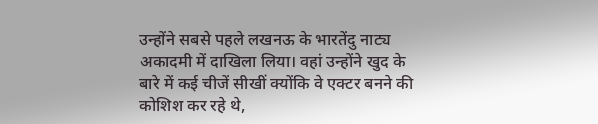उन्होंने सबसे पहले लखनऊ के भारतेंदु नाट्य अकादमी में दाखिला लिया। वहां उन्होंने खुद के बारे में कई चीजें सीखीं क्योंकि वे एक्टर बनने की कोशिश कर रहे थे,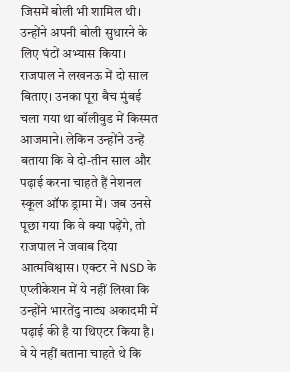जिसमें बोली भी शामिल थी। उन्होंने अपनी बोली सुधारने के लिए घंटों अभ्यास किया। राजपाल ने लखनऊ में दो साल बिताए। उनका पूरा बैच मुंबई चला गया था बॉलीवुड में किस्मत आजमाने। लेकिन उन्होंने उन्हें बताया कि वे दो-तीन साल और पढ़ाई करना चाहते हैं नेशनल स्कूल ऑफ ड्रामा में। जब उनसे पूछा गया कि वे क्या पढ़ेंगे, तो राजपाल ने जवाब दिया आत्मविश्वास। एक्टर ने NSD के एप्लीकेशन में ये नहीं लिखा कि उन्होंने भारतेंदु नाट्य अकादमी में पढ़ाई की है या थिएटर किया है। वे ये नहीं बताना चाहते थे कि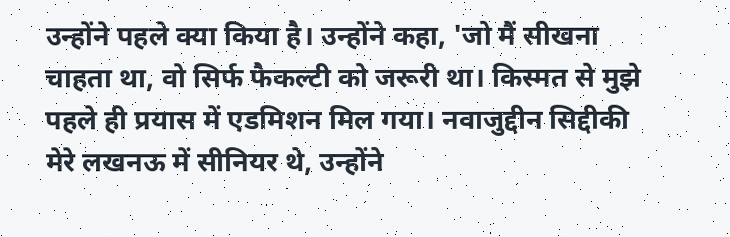उन्होंने पहले क्या किया है। उन्होंने कहा, 'जो मैं सीखना चाहता था, वो सिर्फ फैकल्टी को जरूरी था। किस्मत से मुझे पहले ही प्रयास में एडमिशन मिल गया। नवाजुद्दीन सिद्दीकी मेरे लखनऊ में सीनियर थे, उन्होंने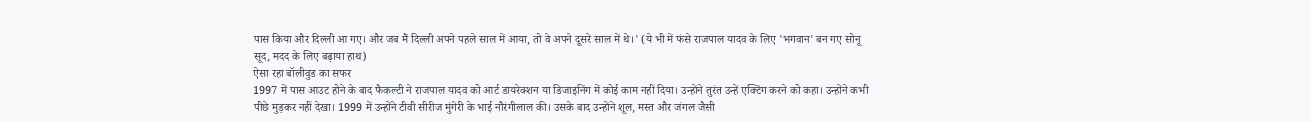पास किया और दिल्ली आ गए। और जब मैं दिल्ली अपने पहले साल में आया, तो वे अपने दूसरे साल में थे।' (ये भी में फंसे राजपाल यादव के लिए 'भगवान' बन गए सोनू सूद, मदद के लिए बढ़ाया हाथ)
ऐसा रहा बॉलीवुड का सफर
1997 में पास आउट होने के बाद फैकल्टी ने राजपाल यादव को आर्ट डायरेक्शन या डिजाइनिंग में कोई काम नहीं दिया। उन्होंने तुरंत उन्हें एक्टिंग करने को कहा। उन्होंने कभी पीछे मुड़कर नहीं देखा। 1999 में उन्होंने टीवी सीरीज मुंगेरी के भाई नौरंगीलाल की। उसके बाद उन्होंने शूल, मस्त और जंगल जैसी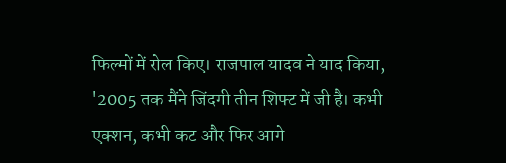फिल्मों में रोल किए। राजपाल यादव ने याद किया, '2005 तक मैंने जिंदगी तीन शिफ्ट में जी है। कभी एक्शन, कभी कट और फिर आगे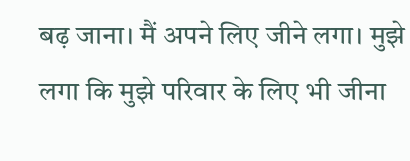बढ़ जाना। मैं अपने लिए जीने लगा। मुझे लगा कि मुझे परिवार के लिए भी जीना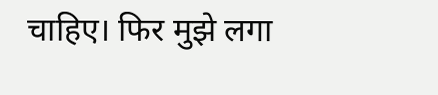चाहिए। फिर मुझे लगा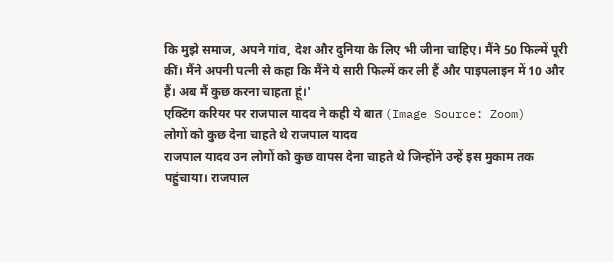कि मुझे समाज, अपने गांव, देश और दुनिया के लिए भी जीना चाहिए। मैंने 50 फिल्में पूरी कीं। मैंने अपनी पत्नी से कहा कि मैंने ये सारी फिल्में कर ली हैं और पाइपलाइन में 10 और हैं। अब मैं कुछ करना चाहता हूं।'
एक्टिंग करियर पर राजपाल यादव ने कही ये बात (Image Source: Zoom)
लोगों को कुछ देना चाहते थे राजपाल यादव
राजपाल यादव उन लोगों को कुछ वापस देना चाहते थे जिन्होंने उन्हें इस मुकाम तक पहुंचाया। राजपाल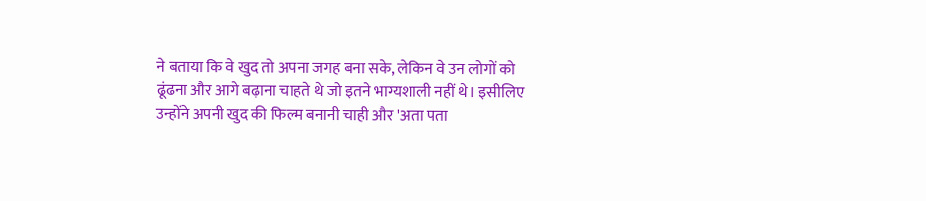ने बताया कि वे खुद तो अपना जगह बना सके, लेकिन वे उन लोगों को ढूंढना और आगे बढ़ाना चाहते थे जो इतने भाग्यशाली नहीं थे। इसीलिए उन्होंने अपनी खुद की फिल्म बनानी चाही और 'अता पता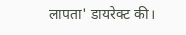लापता' डायरेक्ट की।